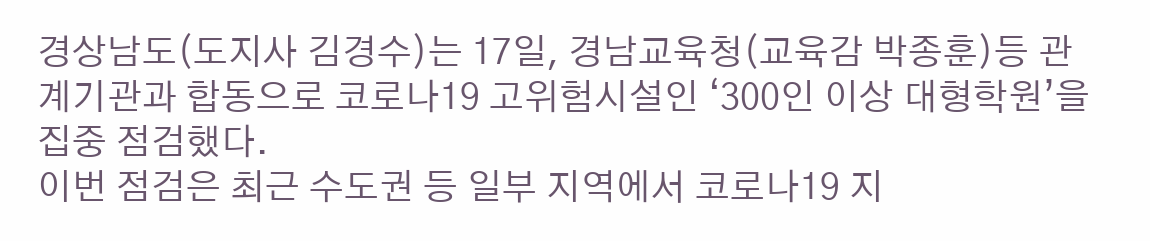경상남도(도지사 김경수)는 17일, 경남교육청(교육감 박종훈)등 관계기관과 합동으로 코로나19 고위험시설인 ‘300인 이상 대형학원’을 집중 점검했다.
이번 점검은 최근 수도권 등 일부 지역에서 코로나19 지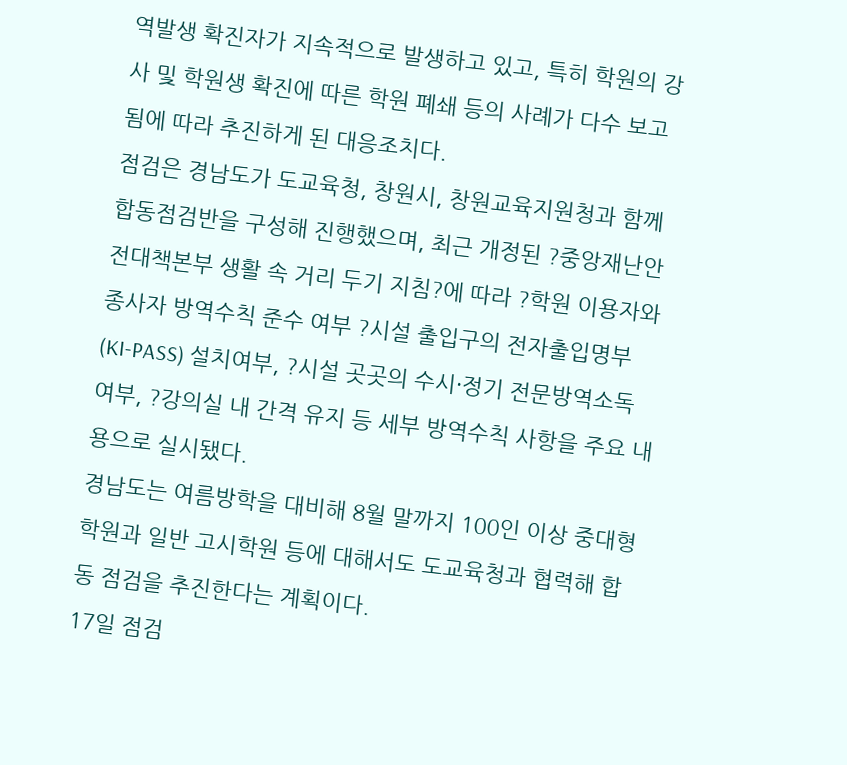역발생 확진자가 지속적으로 발생하고 있고, 특히 학원의 강사 및 학원생 확진에 따른 학원 폐쇄 등의 사례가 다수 보고됨에 따라 추진하게 된 대응조치다.
점검은 경남도가 도교육청, 창원시, 창원교육지원청과 함께 합동점검반을 구성해 진행했으며, 최근 개정된 ?중앙재난안전대책본부 생활 속 거리 두기 지침?에 따라 ?학원 이용자와 종사자 방역수칙 준수 여부 ?시설 출입구의 전자출입명부(KI-PASS) 설치여부, ?시설 곳곳의 수시·정기 전문방역소독 여부, ?강의실 내 간격 유지 등 세부 방역수칙 사항을 주요 내용으로 실시됐다.
경남도는 여름방학을 대비해 8월 말까지 100인 이상 중대형학원과 일반 고시학원 등에 대해서도 도교육청과 협력해 합동 점검을 추진한다는 계획이다.
17일 점검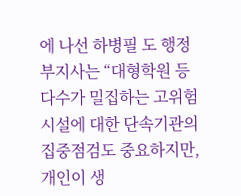에 나선 하병필 도 행정부지사는 “대형학원 등 다수가 밀집하는 고위험시설에 대한 단속기관의 집중점검도 중요하지만, 개인이 생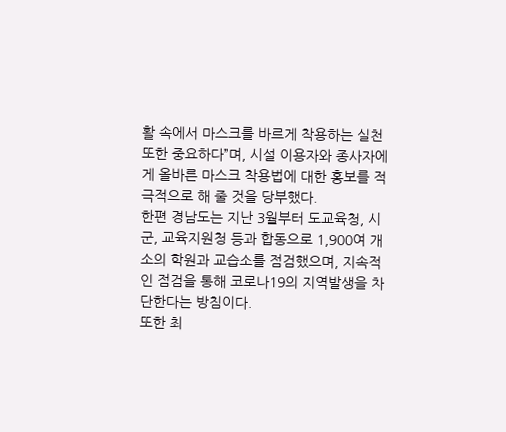활 속에서 마스크를 바르게 착용하는 실천 또한 중요하다”며, 시설 이용자와 종사자에게 올바른 마스크 착용법에 대한 홍보를 적극적으로 해 줄 것을 당부했다.
한편 경남도는 지난 3월부터 도교육청, 시군, 교육지원청 등과 합동으로 1,900여 개소의 학원과 교습소를 점검했으며, 지속적인 점검을 통해 코로나19의 지역발생을 차단한다는 방침이다.
또한 최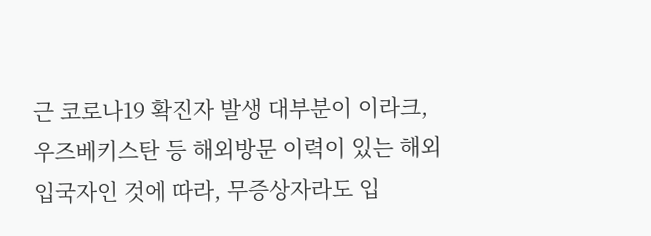근 코로나19 확진자 발생 대부분이 이라크, 우즈베키스탄 등 해외방문 이력이 있는 해외입국자인 것에 따라, 무증상자라도 입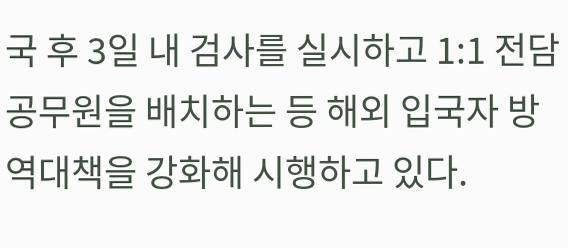국 후 3일 내 검사를 실시하고 1:1 전담공무원을 배치하는 등 해외 입국자 방역대책을 강화해 시행하고 있다.